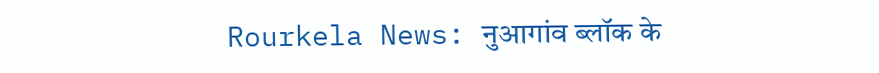Rourkela News: नुआगांव ब्लॉक के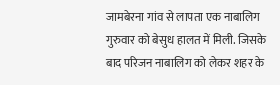जामबेरना गांव से लापता एक नाबालिग गुरुवार को बेसुध हालत में मिली. जिसके बाद परिजन नाबालिग को लेकर शहर के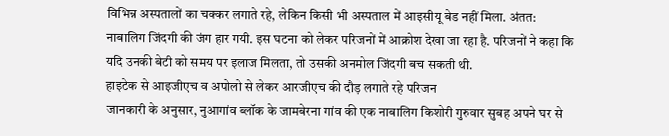विभिन्न अस्पतालों का चक्कर लगाते रहे, लेकिन किसी भी अस्पताल में आइसीयू बेड नहीं मिला. अंतत: नाबालिग जिंदगी की जंग हार गयी. इस घटना को लेकर परिजनों में आक्रोश देखा जा रहा है. परिजनों ने कहा कि यदि उनकी बेटी को समय पर इलाज मिलता, तो उसकी अनमोल जिंदगी बच सकती थी.
हाइटेक से आइजीएच व अपोलो से लेकर आरजीएच की दौड़ लगाते रहे परिजन
जानकारी के अनुसार, नुआगांव ब्लॉक के जामबेरना गांव की एक नाबालिग किशोरी गुरुवार सुबह अपने घर से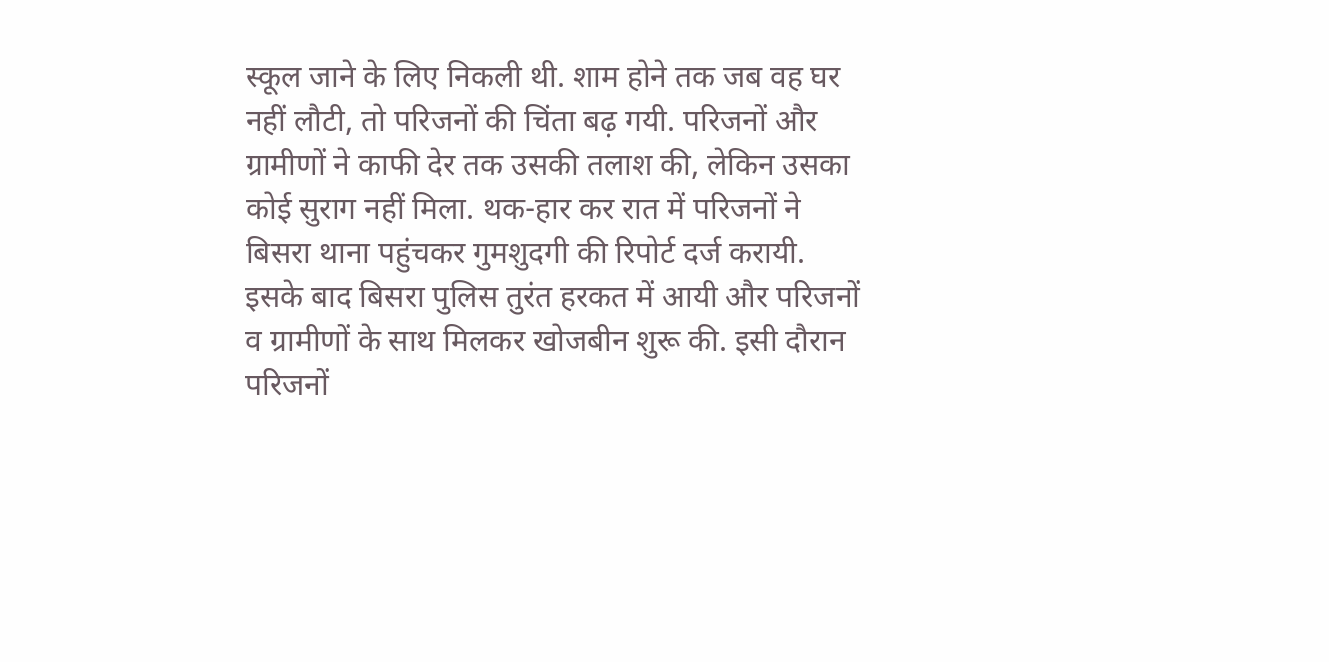स्कूल जाने के लिए निकली थी. शाम होने तक जब वह घर नहीं लौटी, तो परिजनों की चिंता बढ़ गयी. परिजनों और ग्रामीणों ने काफी देर तक उसकी तलाश की, लेकिन उसका कोई सुराग नहीं मिला. थक-हार कर रात में परिजनों ने बिसरा थाना पहुंचकर गुमशुदगी की रिपोर्ट दर्ज करायी. इसके बाद बिसरा पुलिस तुरंत हरकत में आयी और परिजनों व ग्रामीणों के साथ मिलकर खोजबीन शुरू की. इसी दौरान परिजनों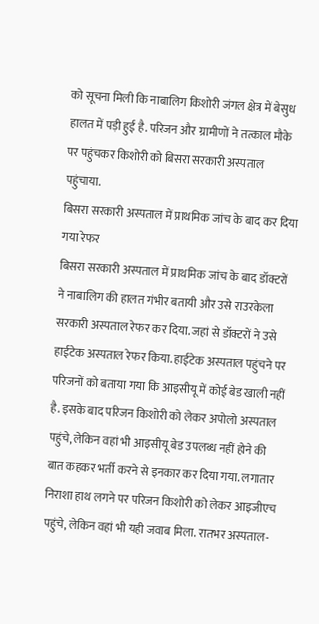को सूचना मिली कि नाबालिग किशोरी जंगल क्षेत्र में बेसुध हालत में पड़ी हुई है. परिजन और ग्रामीणों ने तत्काल मौके पर पहुंचकर किशोरी को बिसरा सरकारी अस्पताल पहुंचाया.
बिसरा सरकारी अस्पताल में प्राथमिक जांच के बाद कर दिया गया रेफर
बिसरा सरकारी अस्पताल में प्राथमिक जांच के बाद डॉक्टरों ने नाबालिग की हालत गंभीर बतायी और उसे राउरकेला सरकारी अस्पताल रेफर कर दिया. जहां से डॉक्टरों ने उसे हाईटेक अस्पताल रेफर किया. हाईटेक अस्पताल पहुंचने पर परिजनों को बताया गया कि आइसीयू में कोई बेड खाली नहीं है. इसके बाद परिजन किशोरी को लेकर अपोलो अस्पताल पहुंचे, लेकिन वहां भी आइसीयू बेड उपलब्ध नहीं होने की बात कहकर भर्ती करने से इनकार कर दिया गया. लगातार निराशा हाथ लगने पर परिजन किशोरी को लेकर आइजीएच पहुंचे, लेकिन वहां भी यही जवाब मिला. रातभर अस्पताल-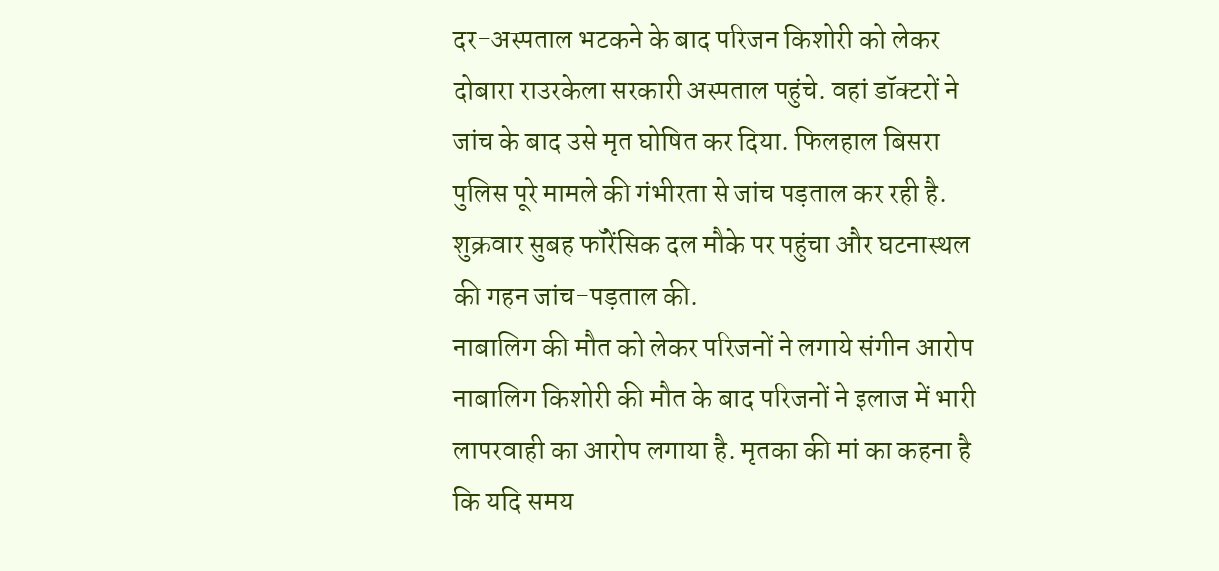दर-अस्पताल भटकने के बाद परिजन किशोरी को लेकर दोबारा राउरकेला सरकारी अस्पताल पहुंचे. वहां डॉक्टरों ने जांच के बाद उसे मृत घोषित कर दिया. फिलहाल बिसरा पुलिस पूरे मामले की गंभीरता से जांच पड़ताल कर रही है. शुक्रवार सुबह फॉरेंसिक दल मौके पर पहुंचा और घटनास्थल की गहन जांच-पड़ताल की.
नाबालिग की मौत को लेकर परिजनों ने लगाये संगीन आरोप
नाबालिग किशोरी की मौत के बाद परिजनों ने इलाज में भारी लापरवाही का आरोप लगाया है. मृतका की मां का कहना है कि यदि समय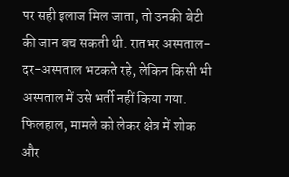पर सही इलाज मिल जाता, तो उनकी बेटी की जान बच सकती थी. रातभर अस्पताल-दर-अस्पताल भटकते रहे, लेकिन किसी भी अस्पताल में उसे भर्ती नहीं किया गया. फिलहाल, मामले को लेकर क्षेत्र में शोक और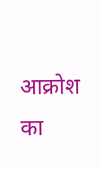आक्रोश का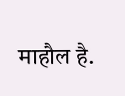माहौल है.